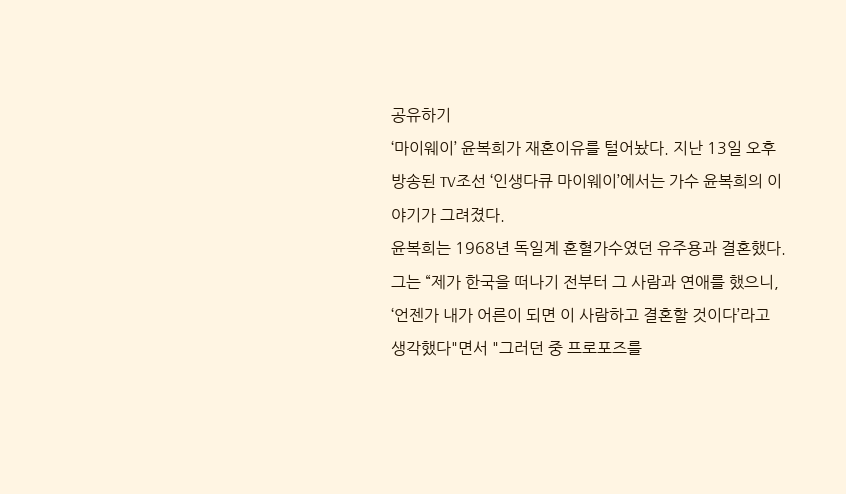공유하기
‘마이웨이’ 윤복희가 재혼이유를 털어놨다. 지난 13일 오후 방송된 TV조선 ‘인생다큐 마이웨이’에서는 가수 윤복희의 이야기가 그려졌다.
윤복희는 1968년 독일계 혼혈가수였던 유주용과 결혼했다. 그는 “제가 한국을 떠나기 전부터 그 사람과 연애를 했으니, ‘언젠가 내가 어른이 되면 이 사람하고 결혼할 것이다’라고 생각했다"면서 "그러던 중 프로포즈를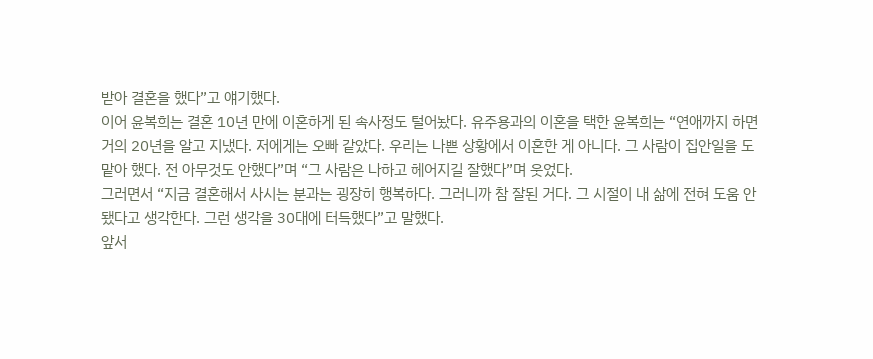받아 결혼을 했다”고 얘기했다.
이어 윤복희는 결혼 10년 만에 이혼하게 된 속사정도 털어놨다. 유주용과의 이혼을 택한 윤복희는 “연애까지 하면 거의 20년을 알고 지냈다. 저에게는 오빠 같았다. 우리는 나쁜 상황에서 이혼한 게 아니다. 그 사람이 집안일을 도맡아 했다. 전 아무것도 안했다”며 “그 사람은 나하고 헤어지길 잘했다”며 웃었다.
그러면서 “지금 결혼해서 사시는 분과는 굉장히 행복하다. 그러니까 참 잘된 거다. 그 시절이 내 삶에 전혀 도움 안됐다고 생각한다. 그런 생각을 30대에 터득했다”고 말했다.
앞서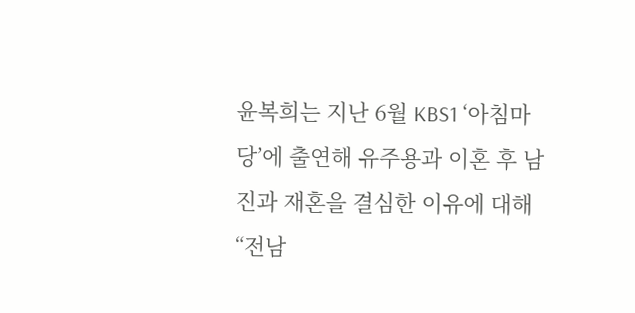윤복희는 지난 6월 KBS1 ‘아침마당’에 출연해 유주용과 이혼 후 남진과 재혼을 결심한 이유에 대해 “전남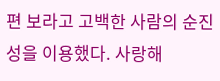편 보라고 고백한 사람의 순진성을 이용했다. 사랑해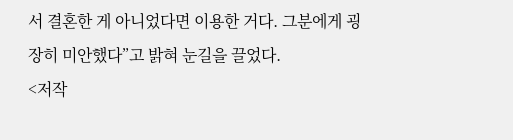서 결혼한 게 아니었다면 이용한 거다. 그분에게 굉장히 미안했다”고 밝혀 눈길을 끌었다.
<저작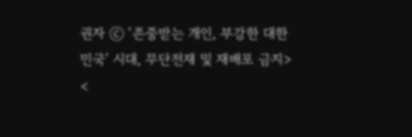권자 ⓒ ‘존중받는 개인, 부강한 대한민국’ 시대, 무단전재 및 재배포 금지>
<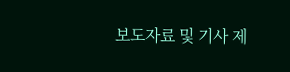보도자료 및 기사 제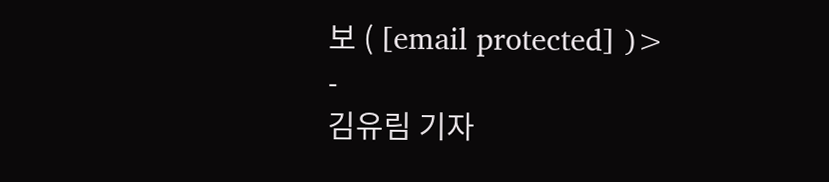보 ( [email protected] )>
-
김유림 기자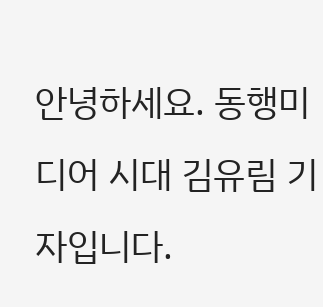안녕하세요. 동행미디어 시대 김유림 기자입니다.